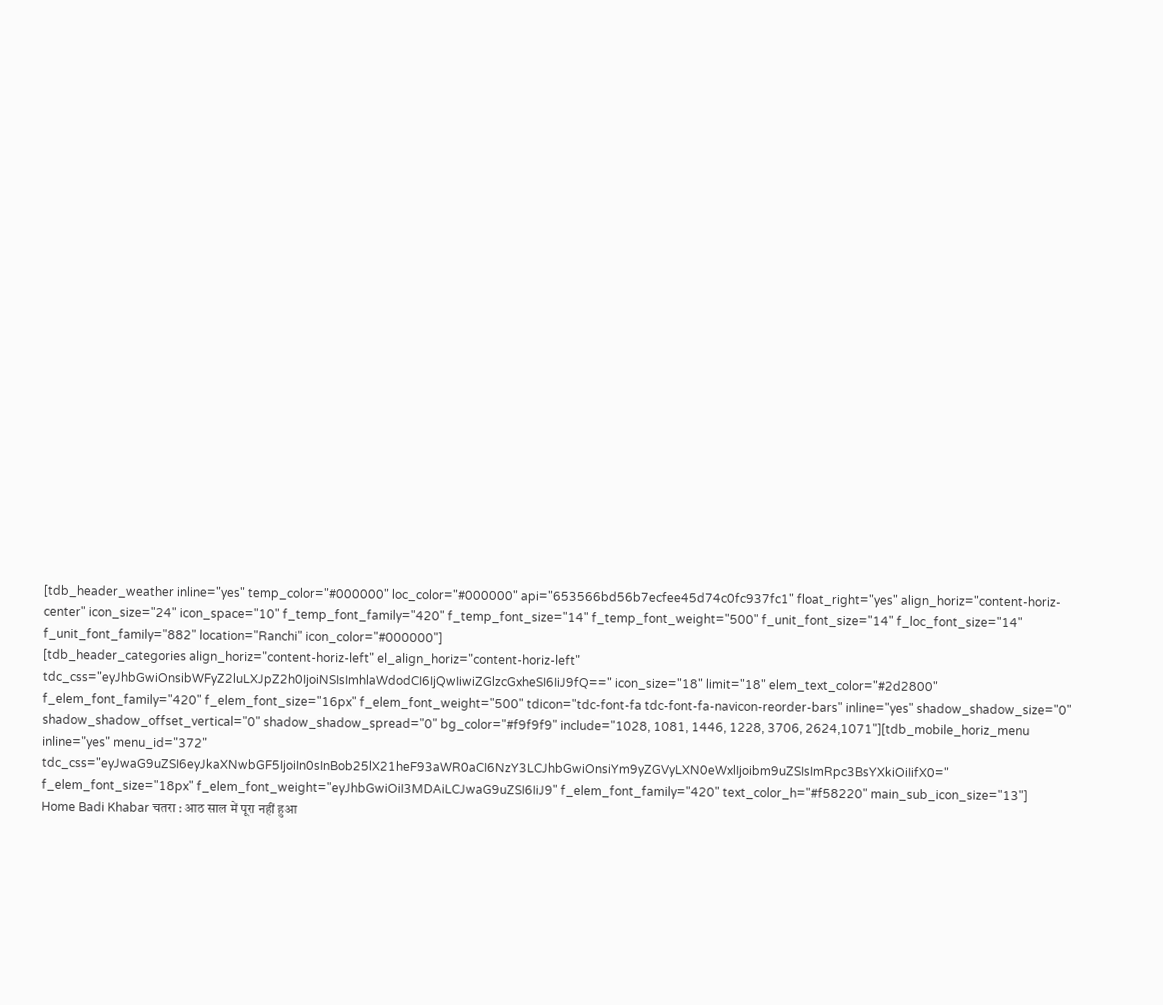[tdb_header_weather inline="yes" temp_color="#000000" loc_color="#000000" api="653566bd56b7ecfee45d74c0fc937fc1" float_right="yes" align_horiz="content-horiz-center" icon_size="24" icon_space="10" f_temp_font_family="420" f_temp_font_size="14" f_temp_font_weight="500" f_unit_font_size="14" f_loc_font_size="14" f_unit_font_family="882" location="Ranchi" icon_color="#000000"]
[tdb_header_categories align_horiz="content-horiz-left" el_align_horiz="content-horiz-left" tdc_css="eyJhbGwiOnsibWFyZ2luLXJpZ2h0IjoiNSIsImhlaWdodCI6IjQwIiwiZGlzcGxheSI6IiJ9fQ==" icon_size="18" limit="18" elem_text_color="#2d2800" f_elem_font_family="420" f_elem_font_size="16px" f_elem_font_weight="500" tdicon="tdc-font-fa tdc-font-fa-navicon-reorder-bars" inline="yes" shadow_shadow_size="0" shadow_shadow_offset_vertical="0" shadow_shadow_spread="0" bg_color="#f9f9f9" include="1028, 1081, 1446, 1228, 3706, 2624,1071"][tdb_mobile_horiz_menu inline="yes" menu_id="372" tdc_css="eyJwaG9uZSI6eyJkaXNwbGF5IjoiIn0sInBob25lX21heF93aWR0aCI6NzY3LCJhbGwiOnsiYm9yZGVyLXN0eWxlIjoibm9uZSIsImRpc3BsYXkiOiIifX0=" f_elem_font_size="18px" f_elem_font_weight="eyJhbGwiOiI3MDAiLCJwaG9uZSI6IiJ9" f_elem_font_family="420" text_color_h="#f58220" main_sub_icon_size="13"]
Home Badi Khabar चतरा : आठ साल में पूरा नहीं हुआ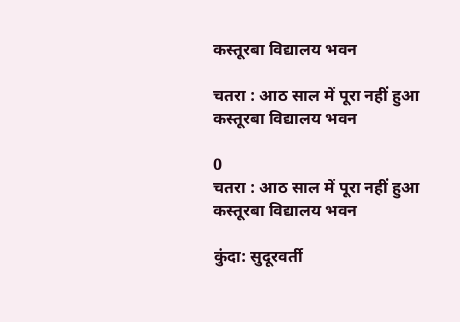कस्तूरबा विद्यालय भवन

चतरा : आठ साल में पूरा नहीं हुआ कस्तूरबा विद्यालय भवन

0
चतरा : आठ साल में पूरा नहीं हुआ कस्तूरबा विद्यालय भवन

कुंदा: सुदूरवर्ती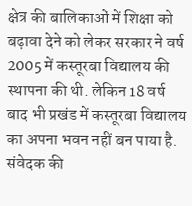क्षेत्र की बालिकाओं में शिक्षा को बढ़ावा देने को लेकर सरकार ने वर्ष 2005 में कस्तूरबा विद्यालय की स्थापना की थी. लेकिन 18 वर्ष बाद भी प्रखंड में कस्तूरबा विद्यालय का अपना भवन नहीं बन पाया है. संवेदक की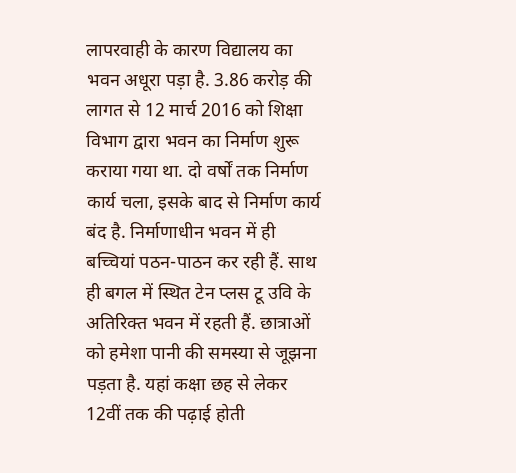लापरवाही के कारण विद्यालय का भवन अधूरा पड़ा है. 3.86 करोड़ की लागत से 12 मार्च 2016 को शिक्षा विभाग द्वारा भवन का निर्माण शुरू कराया गया था. दो वर्षों तक निर्माण कार्य चला, इसके बाद से निर्माण कार्य बंद है. निर्माणाधीन भवन में ही बच्चियां पठन-पाठन कर रही हैं. साथ ही बगल में स्थित टेन प्लस टू उवि के अतिरिक्त भवन में रहती हैं. छात्राओं को हमेशा पानी की समस्या से जूझना पड़ता है. यहां कक्षा छह से लेकर 12वीं तक की पढ़ाई होती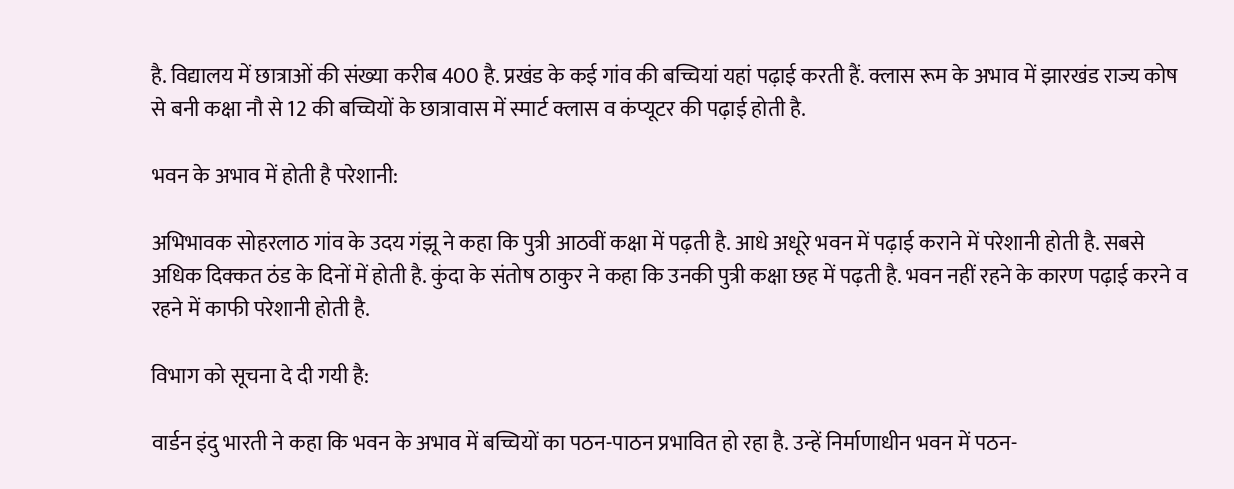है. विद्यालय में छात्राओं की संख्या करीब 400 है. प्रखंड के कई गांव की बच्चियां यहां पढ़ाई करती हैं. क्लास रूम के अभाव में झारखंड राज्य कोष से बनी कक्षा नौ से 12 की बच्चियों के छात्रावास में स्मार्ट क्लास व कंप्यूटर की पढ़ाई होती है.

भवन के अभाव में होती है परेशानी:

अभिभावक सोहरलाठ गांव के उदय गंझू ने कहा कि पुत्री आठवीं कक्षा में पढ़ती है. आधे अधूरे भवन में पढ़ाई कराने में परेशानी होती है. सबसे अधिक दिक्कत ठंड के दिनों में होती है. कुंदा के संतोष ठाकुर ने कहा कि उनकी पुत्री कक्षा छह में पढ़ती है. भवन नहीं रहने के कारण पढ़ाई करने व रहने में काफी परेशानी होती है.

विभाग को सूचना दे दी गयी है:

वार्डन इंदु भारती ने कहा कि भवन के अभाव में बच्चियों का पठन-पाठन प्रभावित हो रहा है. उन्हें निर्माणाधीन भवन में पठन-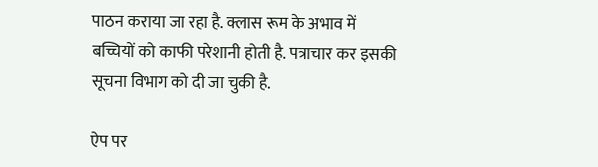पाठन कराया जा रहा है. क्लास रूम के अभाव में बच्चियों को काफी परेशानी होती है. पत्राचार कर इसकी सूचना विभाग को दी जा चुकी है.

ऐप पर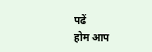पढें
होम आप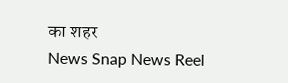का शहर
News Snap News Reel